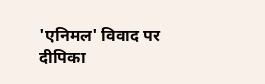'एनिमल' विवाद पर दीपिका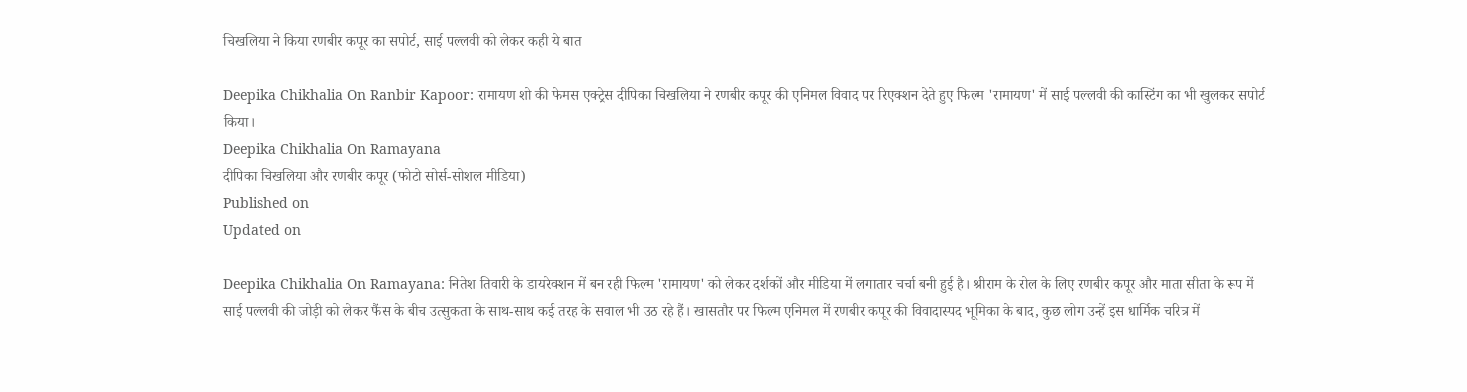चिखलिया ने किया रणबीर कपूर का सपोर्ट, साई पल्लवी को लेकर कही ये बात

Deepika Chikhalia On Ranbir Kapoor: रामायण शो की फेमस एक्ट्रेस दीपिका चिखलिया ने रणबीर कपूर की एनिमल विवाद पर रिएक्शन देते हुए फिल्म 'रामायण' में साई पल्लवी की कास्टिंग का भी खुलकर सपोर्ट किया।
Deepika Chikhalia On Ramayana
दीपिका चिखलिया और रणबीर कपूर (फोटो सोर्स-सोशल मीडिया)
Published on
Updated on

Deepika Chikhalia On Ramayana: नितेश तिवारी के डायरेक्शन में बन रही फिल्म 'रामायण' को लेकर दर्शकों और मीडिया में लगातार चर्चा बनी हुई है। श्रीराम के रोल के लिए रणबीर कपूर और माता सीता के रूप में साई पल्लवी की जोड़ी को लेकर फैंस के बीच उत्सुकता के साथ-साथ कई तरह के सवाल भी उठ रहे हैं। खासतौर पर फिल्म एनिमल में रणबीर कपूर की विवादास्पद भूमिका के बाद, कुछ लोग उन्हें इस धार्मिक चरित्र में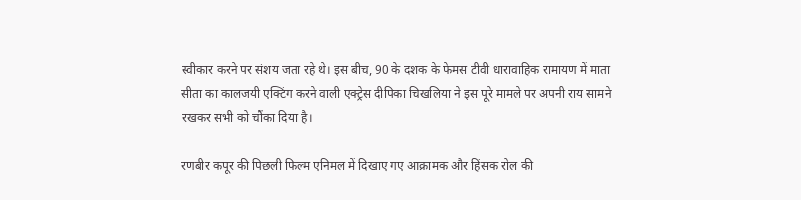स्वीकार करने पर संशय जता रहे थे। इस बीच, 90 के दशक के फेमस टीवी धारावाहिक रामायण में माता सीता का कालजयी एक्टिंग करने वाली एक्ट्रेस दीपिका चिखलिया ने इस पूरे मामले पर अपनी राय सामने रखकर सभी को चौंका दिया है।

रणबीर कपूर की पिछली फिल्म एनिमल में दिखाए गए आक्रामक और हिंसक रोल की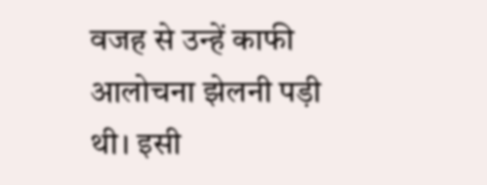वजह से उन्हें काफी आलोचना झेलनी पड़ी थी। इसी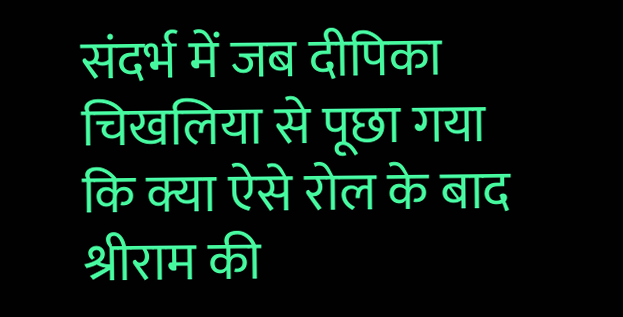संदर्भ में जब दीपिका चिखलिया से पूछा गया कि क्या ऐसे रोल के बाद श्रीराम की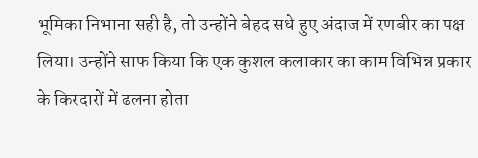भूमिका निभाना सही है, तो उन्होंने बेहद सधे हुए अंदाज में रणबीर का पक्ष लिया। उन्होंने साफ किया कि एक कुशल कलाकार का काम विभिन्न प्रकार के किरदारों में ढलना होता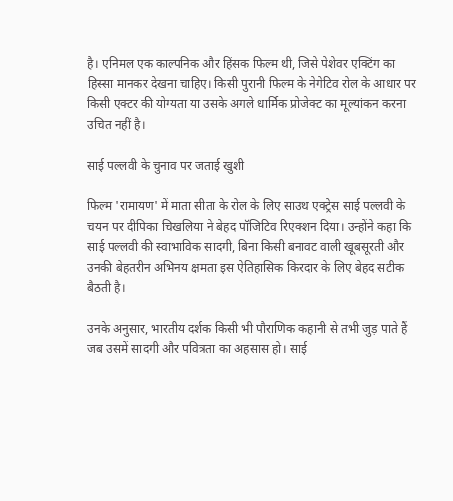है। एनिमल एक काल्पनिक और हिंसक फिल्म थी, जिसे पेशेवर एक्टिंग का हिस्सा मानकर देखना चाहिए। किसी पुरानी फिल्म के नेगेटिव रोल के आधार पर किसी एक्टर की योग्यता या उसके अगले धार्मिक प्रोजेक्ट का मूल्यांकन करना उचित नहीं है।

साई पल्लवी के चुनाव पर जताई खुशी

फिल्म 'रामायण' में माता सीता के रोल के लिए साउथ एक्ट्रेस साई पल्लवी के चयन पर दीपिका चिखलिया ने बेहद पॉजिटिव रिएक्शन दिया। उन्होंने कहा कि साई पल्लवी की स्वाभाविक सादगी, बिना किसी बनावट वाली खूबसूरती और उनकी बेहतरीन अभिनय क्षमता इस ऐतिहासिक किरदार के लिए बेहद सटीक बैठती है।

उनके अनुसार, भारतीय दर्शक किसी भी पौराणिक कहानी से तभी जुड़ पाते हैं जब उसमें सादगी और पवित्रता का अहसास हो। साई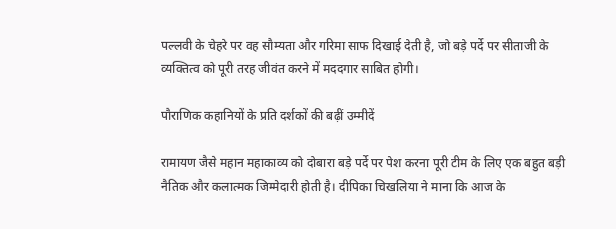पल्लवी के चेहरे पर वह सौम्यता और गरिमा साफ दिखाई देती है, जो बड़े पर्दे पर सीताजी के व्यक्तित्व को पूरी तरह जीवंत करने में मददगार साबित होगी।

पौराणिक कहानियों के प्रति दर्शकों की बढ़ीं उम्मीदें

रामायण जैसे महान महाकाव्य को दोबारा बड़े पर्दे पर पेश करना पूरी टीम के लिए एक बहुत बड़ी नैतिक और कलात्मक जिम्मेदारी होती है। दीपिका चिखलिया ने माना कि आज के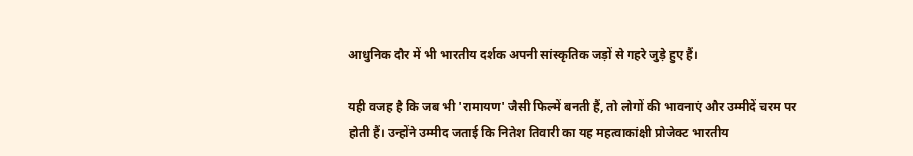आधुनिक दौर में भी भारतीय दर्शक अपनी सांस्कृतिक जड़ों से गहरे जुड़े हुए हैं।

यही वजह है कि जब भी 'रामायण' जैसी फिल्में बनती हैं, तो लोगों की भावनाएं और उम्मीदें चरम पर होती हैं। उन्होंने उम्मीद जताई कि नितेश तिवारी का यह महत्वाकांक्षी प्रोजेक्ट भारतीय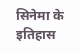सिनेमा के इतिहास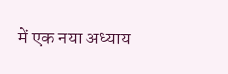में एक नया अध्याय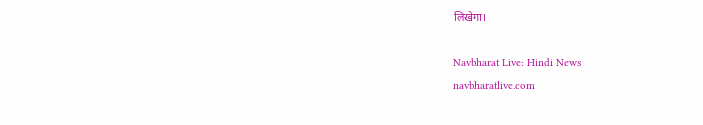लिखेगा।

Navbharat Live: Hindi News
navbharatlive.com